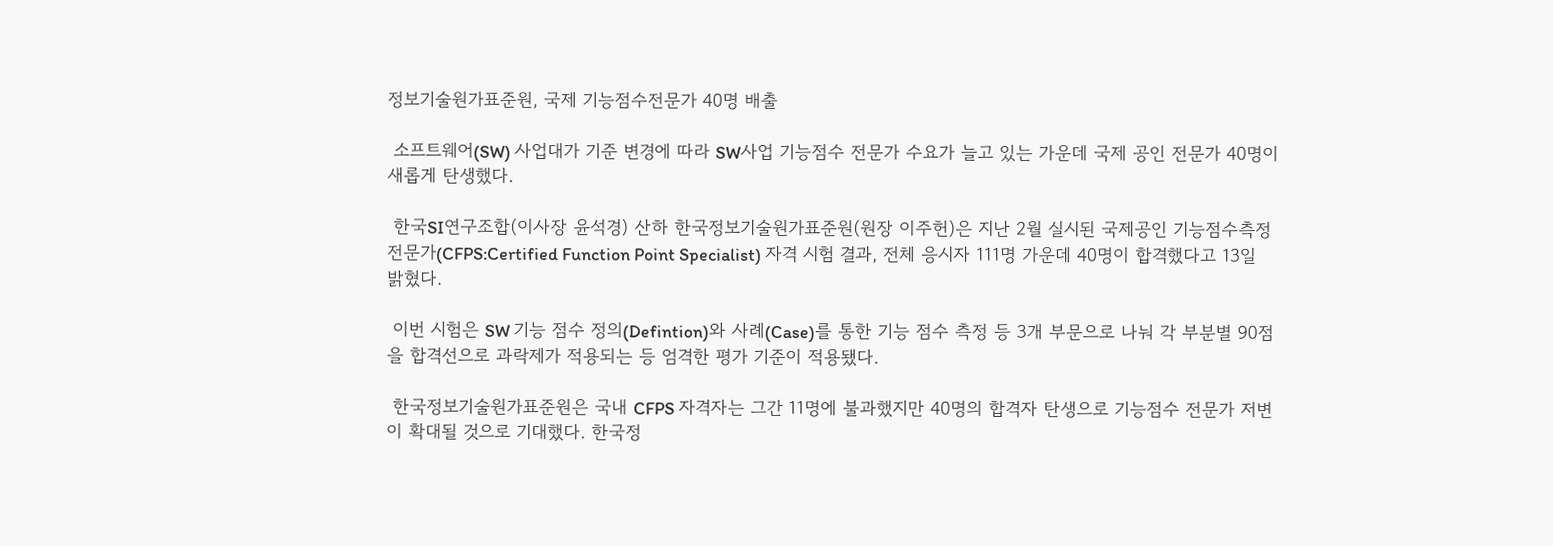정보기술원가표준원, 국제 기능점수전문가 40명 배출

 소프트웨어(SW) 사업대가 기준 변경에 따라 SW사업 기능점수 전문가 수요가 늘고 있는 가운데 국제 공인 전문가 40명이 새롭게 탄생했다.

 한국SI연구조합(이사장 윤석경) 산하 한국정보기술원가표준원(원장 이주헌)은 지난 2월 실시된 국제공인 기능점수측정전문가(CFPS:Certified Function Point Specialist) 자격 시험 결과, 전체 응시자 111명 가운데 40명이 합격했다고 13일 밝혔다.

 이번 시험은 SW 기능 점수 정의(Defintion)와 사례(Case)를 통한 기능 점수 측정 등 3개 부문으로 나눠 각 부분별 90점을 합격선으로 과락제가 적용되는 등 엄격한 평가 기준이 적용됐다.

 한국정보기술원가표준원은 국내 CFPS 자격자는 그간 11명에 불과했지만 40명의 합격자 탄생으로 기능점수 전문가 저변이 확대될 것으로 기대했다. 한국정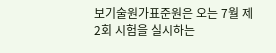보기술원가표준원은 오는 7월 제 2회 시험을 실시하는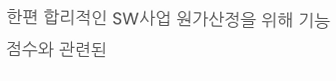한편 합리적인 SW사업 원가산정을 위해 기능점수와 관련된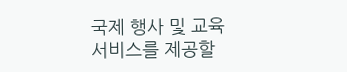국제 행사 및 교육 서비스를 제공할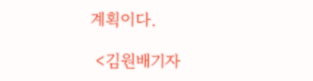계획이다.

 <김원배기자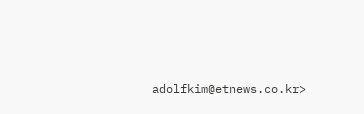adolfkim@etnews.co.kr>